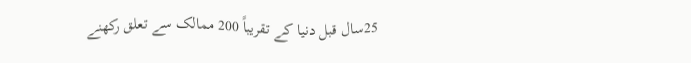25سال قبل دنیا کے تقریباً 200 ممالک سے تعلق رکھنے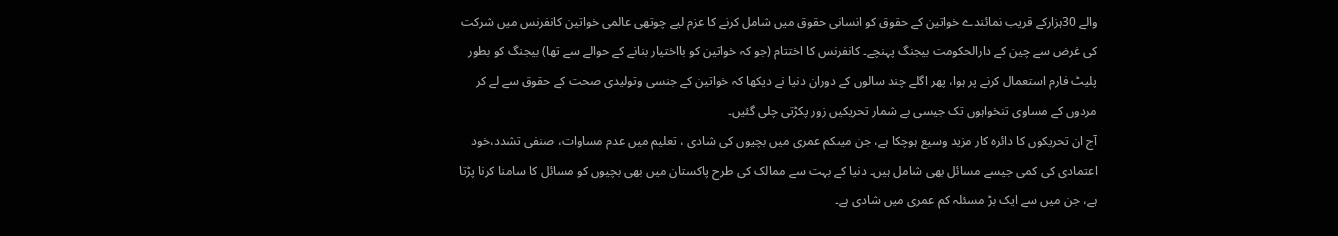والے 30ہزارکے قریب نمائندے خواتین کے حقوق کو انسانی حقوق میں شامل کرنے کا عزم لیے چوتھی عالمی خواتین کانفرنس میں شرکت کی غرض سے چین کے دارالحکومت بیجنگ پہنچے۔ کانفرنس کا اختتام (جو کہ خواتین کو بااختیار بنانے کے حوالے سے تھا) بیجنگ کو بطور پلیٹ فارم استعمال کرنے پر ہوا، پھر اگلے چند سالوں کے دوران دنیا نے دیکھا کہ خواتین کے جنسی وتولیدی صحت کے حقوق سے لے کر مردوں کے مساوی تنخواہوں تک جیسی بے شمار تحریکیں زور پکڑتی چلی گئیں۔
آج ان تحریکوں کا دائرہ کار مزید وسیع ہوچکا ہے، جن میںکم عمری میں بچیوں کی شادی ، تعلیم میں عدم مساوات، صنفی تشدد،خود اعتمادی کی کمی جیسے مسائل بھی شامل ہیں۔ دنیا کے بہت سے ممالک کی طرح پاکستان میں بھی بچیوں کو مسائل کا سامنا کرنا پڑتا ہے، جن میں سے ایک بڑ مسئلہ کم عمری میں شادی ہے۔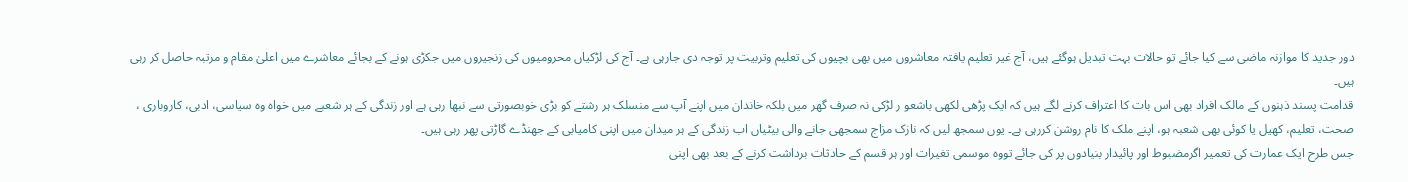دور جدید کا موازنہ ماضی سے کیا جائے تو حالات بہت تبدیل ہوگئے ہیں، آج غیر تعلیم یافتہ معاشروں میں بھی بچیوں کی تعلیم وتربیت پر توجہ دی جارہی ہے۔ آج کی لڑکیاں محرومیوں کی زنجیروں میں جکڑی ہونے کے بجائے معاشرے میں اعلیٰ مقام و مرتبہ حاصل کر رہی ہیں۔
قدامت پسند ذہنوں کے مالک افراد بھی اس بات کا اعتراف کرنے لگے ہیں کہ ایک پڑھی لکھی باشعو ر لڑکی نہ صرف گھر میں بلکہ خاندان میں اپنے آپ سے منسلک ہر رشتے کو بڑی خوبصورتی سے نبھا رہی ہے اور زندگی کے ہر شعبے میں خواہ وہ سیاسی، ادبی، کاروباری ، صحت، تعلیم، کھیل یا کوئی بھی شعبہ ہو، اپنے ملک کا نام روشن کررہی ہے۔ یوں سمجھ لیں کہ نازک مزاج سمجھی جانے والی بیٹیاں اب زندگی کے ہر میدان میں اپنی کامیابی کے جھنڈے گاڑتی پھر رہی ہیں۔
جس طرح ایک عمارت کی تعمیر اگرمضبوط اور پائیدار بنیادوں پر کی جائے تووہ موسمی تغیرات اور ہر قسم کے حادثات برداشت کرنے کے بعد بھی اپنی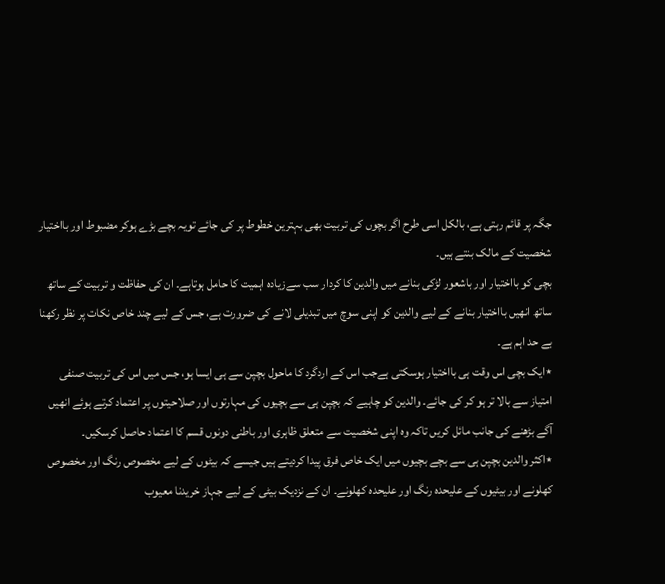جگہ پر قائم رہتی ہے، بالکل اسی طرح اگر بچوں کی تربیت بھی بہترین خطوط پر کی جائے تویہ بچے بڑے ہوکر مضبوط اور بااختیار شخصیت کے مالک بنتے ہیں۔
بچی کو بااختیار اور باشعور لڑکی بنانے میں والدین کا کردار سب سےزیادہ اہمیت کا حامل ہوتاہے۔ ان کی حفاظت و تربیت کے ساتھ ساتھ انھیں بااختیار بنانے کے لیے والدین کو اپنی سوچ میں تبدیلی لانے کی ضرورت ہے، جس کے لیے چند خاص نکات پر نظر رکھنا بے حد اہم ہے۔
٭ایک بچی اس وقت ہی بااختیار ہوسکتی ہےجب اس کے اردگرد کا ماحول بچپن سے ہی ایسا ہو، جس میں اس کی تربیت صنفی امتیاز سے بالا تر ہو کر کی جائے۔ والدین کو چاہیے کہ بچپن ہی سے بچیوں کی مہارتوں اور صلاحیتوں پر اعتماد کرتے ہوئے انھیں آگے بڑھنے کی جانب مائل کریں تاکہ وہ اپنی شخصیت سے متعلق ظاہری اور باطنی دونوں قسم کا اعتماد حاصل کرسکیں۔
٭اکثر والدین بچپن ہی سے بچے بچیوں میں ایک خاص فرق پیدا کردیتے ہیں جیسے کہ بیٹوں کے لیے مخصوص رنگ اور مخصوص کھلونے اور بیٹیوں کے علیحدہ رنگ اور علیحدہ کھلونے۔ ان کے نزدیک بیٹی کے لیے جہاز خریدنا معیوب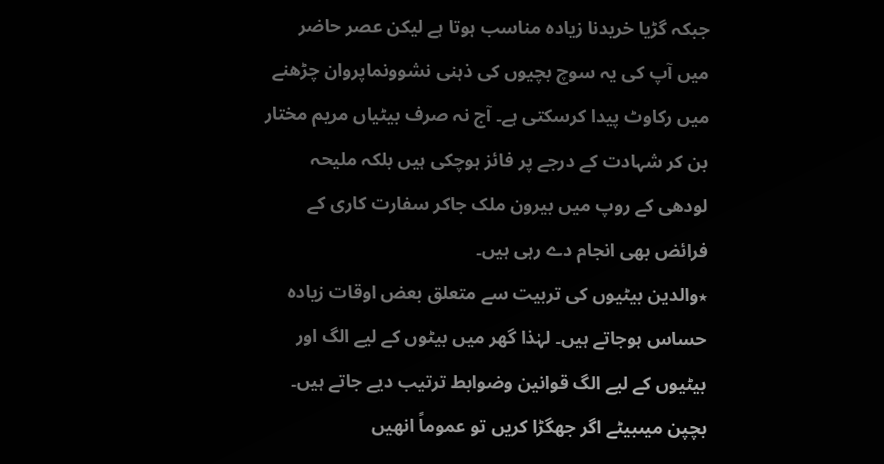جبکہ گڑیا خریدنا زیادہ مناسب ہوتا ہے لیکن عصر حاضر میں آپ کی یہ سوچ بچیوں کی ذہنی نشوونماپروان چڑھنے میں رکاوٹ پیدا کرسکتی ہے۔ آج نہ صرف بیٹیاں مریم مختار بن کر شہادت کے درجے پر فائز ہوچکی ہیں بلکہ ملیحہ لودھی کے روپ میں بیرون ملک جاکر سفارت کاری کے فرائض بھی انجام دے رہی ہیں۔
٭والدین بیٹیوں کی تربیت سے متعلق بعض اوقات زیادہ حساس ہوجاتے ہیں۔ لہٰذا گھر میں بیٹوں کے لیے الگ اور بیٹیوں کے لیے الگ قوانین وضوابط ترتیب دیے جاتے ہیں۔ بچپن میںبیٹے اگر جھگڑا کریں تو عموماً انھیں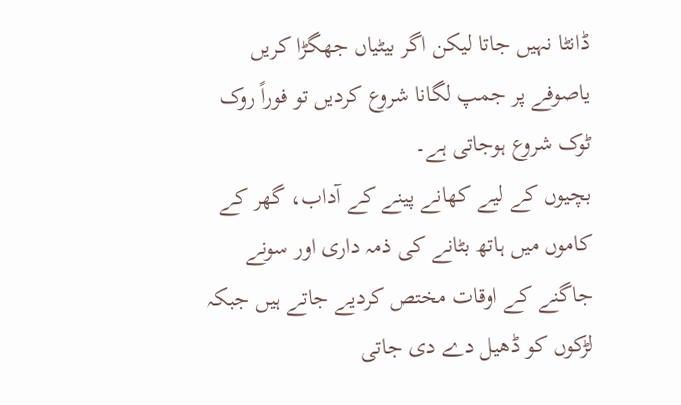ڈانٹا نہیں جاتا لیکن اگر بیٹیاں جھگڑا کریں یاصوفے پر جمپ لگانا شروع کردیں تو فوراً روک ٹوک شروع ہوجاتی ہے۔
بچیوں کے لیے کھانے پینے کے آداب، گھر کے کاموں میں ہاتھ بٹانے کی ذمہ داری اور سونے جاگنے کے اوقات مختص کردیے جاتے ہیں جبکہ لڑکوں کو ڈھیل دے دی جاتی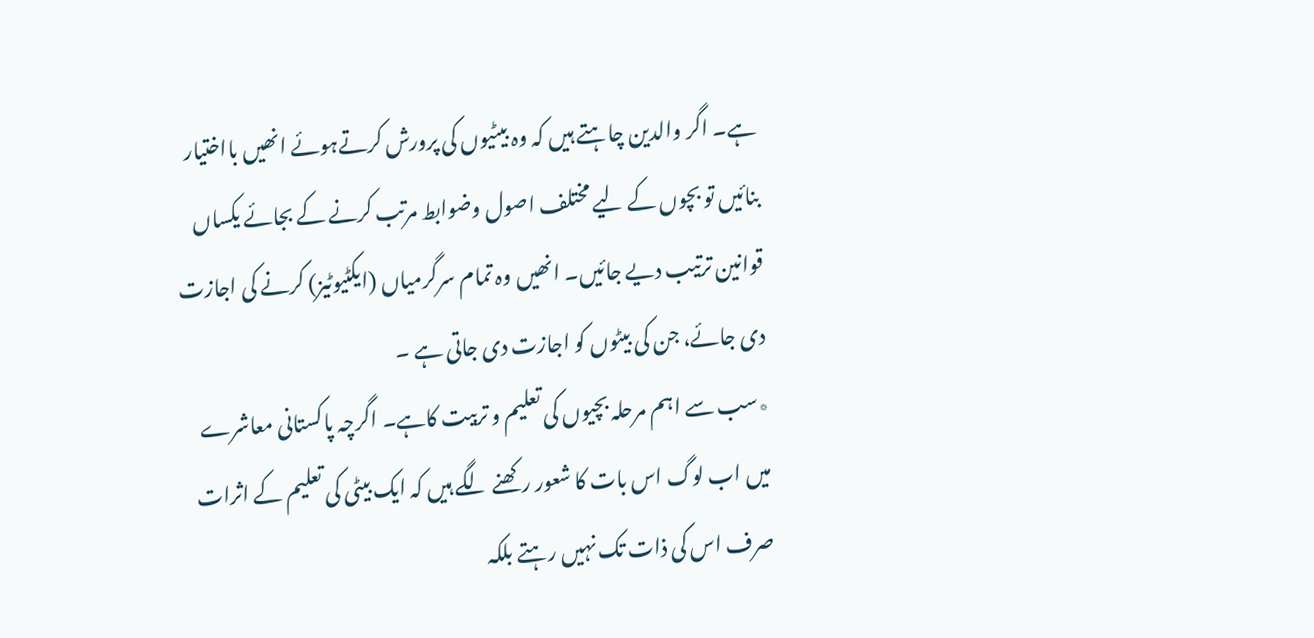ہے۔ اگر والدین چاہتے ہیں کہ وہ بیٹیوں کی پرورش کرتےہوئے انھیں بااختیار بنائیں تو بچوں کے لیے مختلف اصول وضوابط مرتب کرنے کے بجائے یکساں قوانین ترتیب دیے جائیں۔ انھیں وہ تمام سرگرمیاں (ایکٹیوٹیز) کرنے کی اجازت دی جائے، جن کی بیٹوں کو اجازت دی جاتی ہے ۔
٭سب سے اہم مرحلہ بچیوں کی تعلیم و تربیت کاہے۔ اگرچہ پاکستانی معاشرے میں اب لوگ اس بات کا شعور رکھنے لگے ہیں کہ ایک بیٹی کی تعلیم کے اثرات صرف اس کی ذات تک نہیں رہتے بلکہ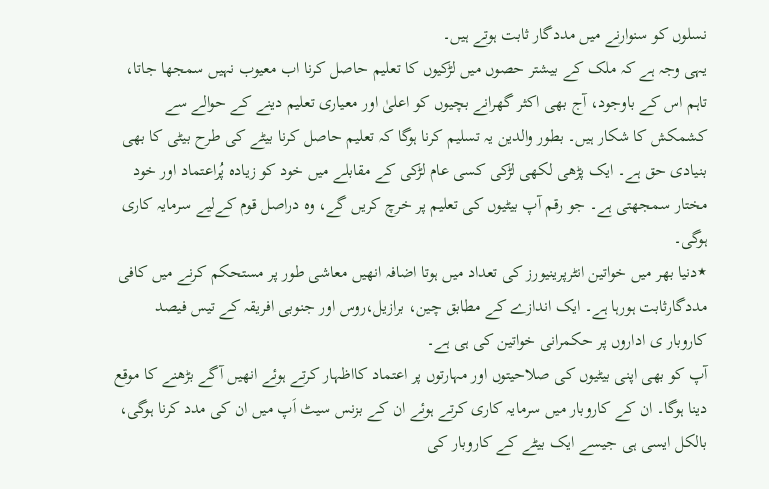نسلوں کو سنوارنے میں مددگار ثابت ہوتے ہیں۔
یہی وجہ ہے کہ ملک کے بیشتر حصوں میں لڑکیوں کا تعلیم حاصل کرنا اب معیوب نہیں سمجھا جاتا، تاہم اس کے باوجود، آج بھی اکثر گھرانے بچیوں کو اعلیٰ اور معیاری تعلیم دینے کے حوالے سے کشمکش کا شکار ہیں۔ بطور والدین یہ تسلیم کرنا ہوگا کہ تعلیم حاصل کرنا بیٹے کی طرح بیٹی کا بھی بنیادی حق ہے۔ ایک پڑھی لکھی لڑکی کسی عام لڑکی کے مقابلے میں خود کو زیادہ پُراعتماد اور خود مختار سمجھتی ہے۔ جو رقم آپ بیٹیوں کی تعلیم پر خرچ کریں گے، وہ دراصل قوم کےلیے سرمایہ کاری ہوگی۔
٭دنیا بھر میں خواتین انٹرپرینیورز کی تعداد میں ہوتا اضافہ انھیں معاشی طور پر مستحکم کرنے میں کافی مددگارثابت ہورہا ہے۔ ایک اندازے کے مطابق چین، برازیل،روس اور جنوبی افریقہ کے تیس فیصد کاروبار ی اداروں پر حکمرانی خواتین کی ہی ہے۔
آپ کو بھی اپنی بیٹیوں کی صلاحیتوں اور مہارتوں پر اعتماد کااظہار کرتے ہوئے انھیں آگے بڑھنے کا موقع دینا ہوگا۔ ان کے کاروبار میں سرمایہ کاری کرتے ہوئے ان کے بزنس سیٹ اَپ میں ان کی مدد کرنا ہوگی، بالکل ایسی ہی جیسے ایک بیٹے کے کاروبار کی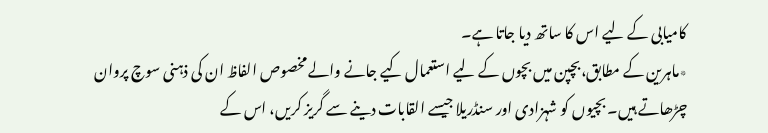کامیابی کے لیے اس کا ساتھ دیا جاتا ہے۔
٭ماہرین کے مطابق،بچپن میں بچوں کے لیے استعمال کیے جانے والے مخصوص الفاظ ان کی ذہنی سوچ پروان چڑھاتے ہیں۔ بچیوں کو شہزادی اور سنڈریلا جیسے القابات دینے سے گریز کریں، اس کے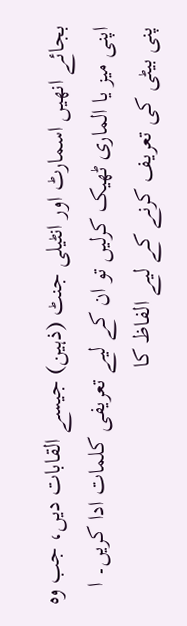بجائے انھیں اسمارٹ اور انٹیلی جنٹ (ذہین) جیسے القابات دیں، جب وہ اپنی میز یا الماری ٹھیک کرلیں تو ان کے لیے تعریفی کلمات ادا کریں۔ ا پنی بیٹی کی تعریف کرنے کے لیے الفاظ کا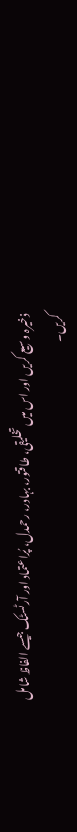ذخیرہ وسیع کریں اور اس میں تخلیقی، طاقتور، بہادر، رحمدل، پُراعتماد اور آرٹسٹک جیسے الفاظ شامل کریں۔